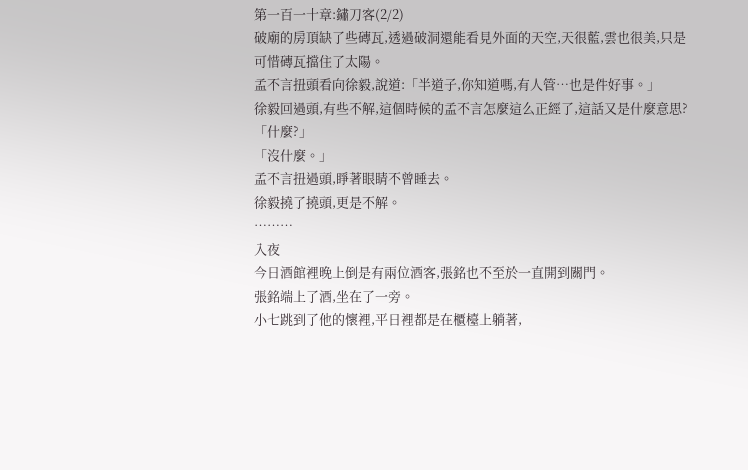第一百一十章:鏽刀客(2/2)
破廟的房頂缺了些磚瓦,透過破洞還能看見外面的天空,天很藍,雲也很美,只是可惜磚瓦擋住了太陽。
孟不言扭頭看向徐毅,說道:「半道子,你知道嗎,有人管…也是件好事。」
徐毅回過頭,有些不解,這個時候的孟不言怎麼這么正經了,這話又是什麼意思?
「什麼?」
「沒什麼。」
孟不言扭過頭,睜著眼睛不曾睡去。
徐毅撓了撓頭,更是不解。
………
入夜
今日酒館裡晚上倒是有兩位酒客,張銘也不至於一直開到關門。
張銘端上了酒,坐在了一旁。
小七跳到了他的懷裡,平日裡都是在櫃檯上躺著,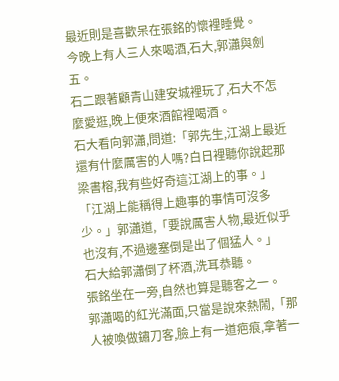最近則是喜歡呆在張銘的懷裡睡覺。
今晚上有人三人來喝酒,石大,郭瀟與劍五。
石二跟著顧青山建安城裡玩了,石大不怎麼愛逛,晚上便來酒館裡喝酒。
石大看向郭瀟,問道:「郭先生,江湖上最近還有什麼厲害的人嗎?白日裡聽你說起那梁書榕,我有些好奇這江湖上的事。」
「江湖上能稱得上趣事的事情可沒多少。」郭瀟道,「要說厲害人物,最近似乎也沒有,不過邊塞倒是出了個猛人。」
石大給郭瀟倒了杯酒,洗耳恭聽。
張銘坐在一旁,自然也算是聽客之一。
郭瀟喝的紅光滿面,只當是說來熱鬧,「那人被喚做鏽刀客,臉上有一道疤痕,拿著一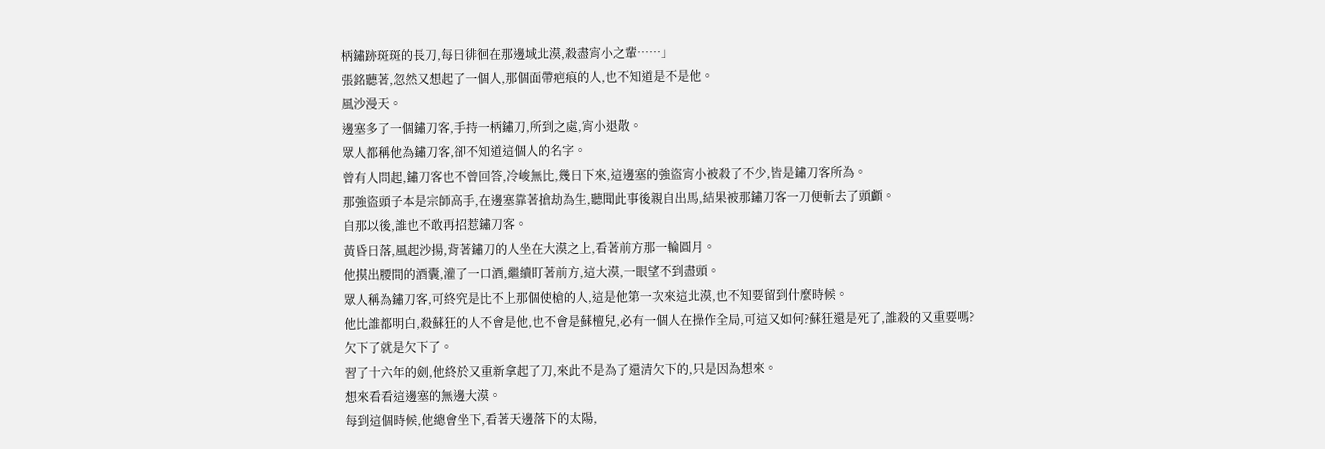柄鏽跡斑斑的長刀,每日徘徊在那邊域北漠,殺盡宵小之輩……」
張銘聽著,忽然又想起了一個人,那個面帶疤痕的人,也不知道是不是他。
風沙漫天。
邊塞多了一個鏽刀客,手持一柄鏽刀,所到之處,宵小退散。
眾人都稱他為鏽刀客,卻不知道這個人的名字。
曾有人問起,鏽刀客也不曾回答,冷峻無比,幾日下來,這邊塞的強盜宵小被殺了不少,皆是鏽刀客所為。
那強盜頭子本是宗師高手,在邊塞靠著搶劫為生,聽聞此事後親自出馬,結果被那鏽刀客一刀便斬去了頭顱。
自那以後,誰也不敢再招惹鏽刀客。
黃昏日落,風起沙揚,背著鏽刀的人坐在大漠之上,看著前方那一輪圓月。
他摸出腰間的酒囊,灌了一口酒,繼續盯著前方,這大漠,一眼望不到盡頭。
眾人稱為鏽刀客,可終究是比不上那個使槍的人,這是他第一次來這北漠,也不知要留到什麼時候。
他比誰都明白,殺蘇狂的人不會是他,也不會是蘇檀兒,必有一個人在操作全局,可這又如何?蘇狂還是死了,誰殺的又重要嗎?
欠下了就是欠下了。
習了十六年的劍,他終於又重新拿起了刀,來此不是為了還清欠下的,只是因為想來。
想來看看這邊塞的無邊大漠。
每到這個時候,他總會坐下,看著天邊落下的太陽,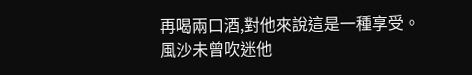再喝兩口酒,對他來說這是一種享受。
風沙未曾吹迷他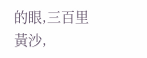的眼,三百里黃沙,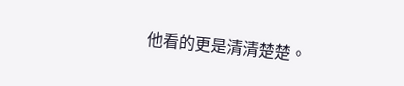他看的更是清清楚楚。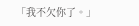「我不欠你了。」